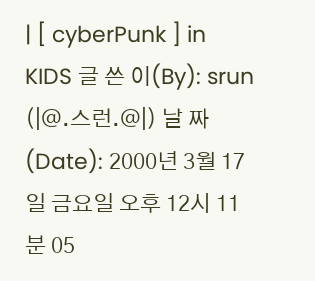| [ cyberPunk ] in KIDS 글 쓴 이(By): srun (|@.스런.@|) 날 짜 (Date): 2000년 3월 17일 금요일 오후 12시 11분 05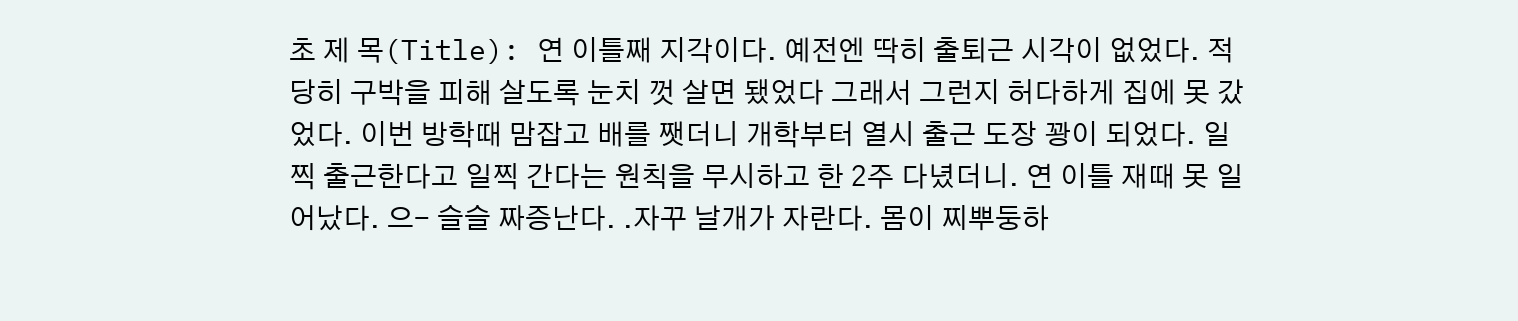초 제 목(Title): 연 이틀째 지각이다. 예전엔 딱히 출퇴근 시각이 없었다. 적당히 구박을 피해 살도록 눈치 껏 살면 됐었다 그래서 그런지 허다하게 집에 못 갔었다. 이번 방학때 맘잡고 배를 쨋더니 개학부터 열시 출근 도장 꽝이 되었다. 일찍 출근한다고 일찍 간다는 원칙을 무시하고 한 2주 다녔더니. 연 이틀 재때 못 일어났다. 으- 슬슬 짜증난다. .자꾸 날개가 자란다. 몸이 찌뿌둥하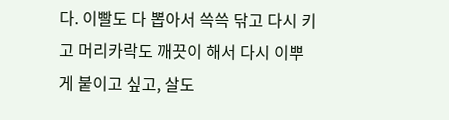다. 이빨도 다 뽑아서 쓱쓱 닦고 다시 키고 머리카락도 깨끗이 해서 다시 이뿌게 붙이고 싶고, 살도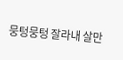뭉텅뭉텅 잘라내 살만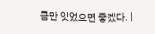큼만 잇었으면 좋겠다. |